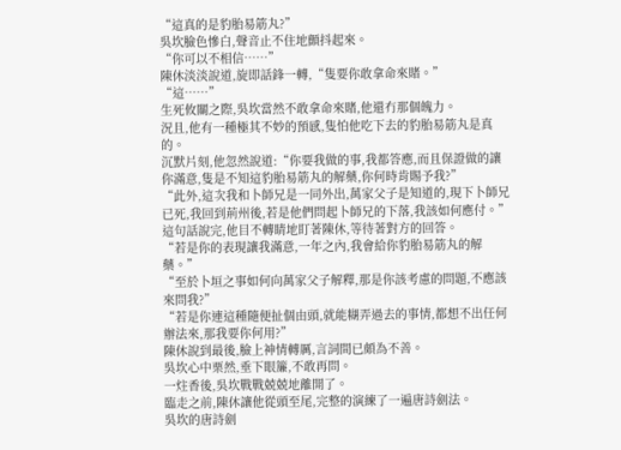“這真的是豹胎易筋丸?”
吳坎臉色慘白,聲音止不住地顫抖起來。
“你可以不相信……”
陳休淡淡說道,旋即話鋒一轉,“隻要你敢拿命來賭。”
“這……”
生死攸關之際,吳坎當然不敢拿命來賭,他還冇那個魄力。
況且,他有一種極其不妙的預感,隻怕他吃下去的豹胎易筋丸是真的。
沉默片刻,他忽然說道:“你要我做的事,我都答應,而且保證做的讓你滿意,隻是不知這豹胎易筋丸的解藥,你何時肯賜予我?”
“此外,這次我和卜師兄是一同外出,萬家父子是知道的,現下卜師兄已死,我回到荊州後,若是他們問起卜師兄的下落,我該如何應付。”
這句話說完,他目不轉睛地盯著陳休,等待著對方的回答。
“若是你的表現讓我滿意,一年之內,我會給你豹胎易筋丸的解藥。”
“至於卜垣之事如何向萬家父子解釋,那是你該考慮的問題,不應該來問我?”
“若是你連這種隨便扯個由頭,就能糊弄過去的事情,都想不出任何辦法來,那我要你何用?”
陳休說到最後,臉上神情轉厲,言詞間已頗為不善。
吳坎心中栗然,垂下眼簾,不敢再問。
一炷香後,吳坎戰戰兢兢地離開了。
臨走之前,陳休讓他從頭至尾,完整的演練了一遍唐詩劍法。
吳坎的唐詩劍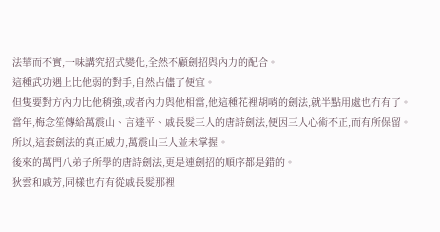法華而不實,一味講究招式變化,全然不顧劍招與內力的配合。
這種武功遇上比他弱的對手,自然占儘了便宜。
但隻要對方內力比他稍強,或者內力與他相當,他這種花裡胡哨的劍法,就半點用處也冇有了。
當年,梅念笙傳給萬震山、言達平、戚長髮三人的唐詩劍法,便因三人心術不正,而有所保留。
所以,這套劍法的真正威力,萬震山三人並未掌握。
後來的萬門八弟子所學的唐詩劍法,更是連劍招的順序都是錯的。
狄雲和戚芳,同樣也冇有從戚長髮那裡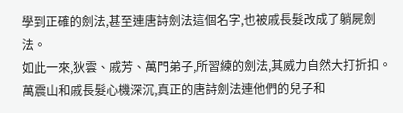學到正確的劍法,甚至連唐詩劍法這個名字,也被戚長髮改成了躺屍劍法。
如此一來,狄雲、戚芳、萬門弟子,所習練的劍法,其威力自然大打折扣。
萬震山和戚長髮心機深沉,真正的唐詩劍法連他們的兒子和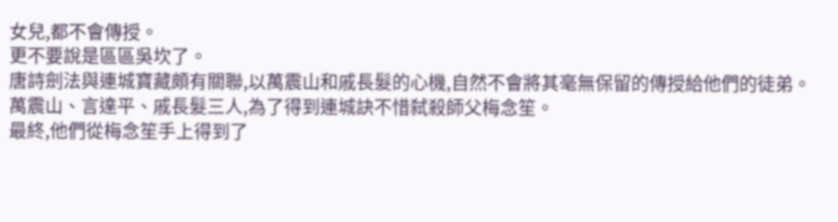女兒,都不會傳授。
更不要說是區區吳坎了。
唐詩劍法與連城寶藏頗有關聯,以萬震山和戚長髮的心機,自然不會將其毫無保留的傳授給他們的徒弟。
萬震山、言達平、戚長髮三人,為了得到連城訣不惜弑殺師父梅念笙。
最終,他們從梅念笙手上得到了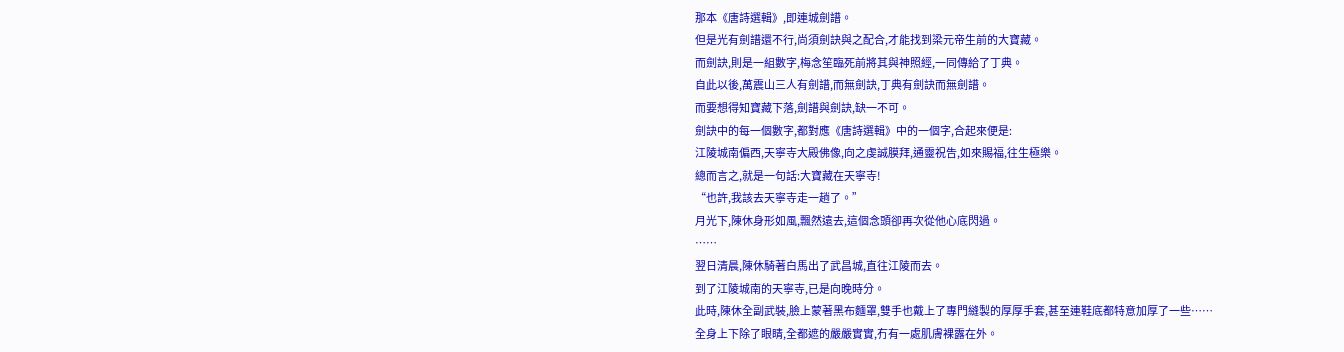那本《唐詩選輯》,即連城劍譜。
但是光有劍譜還不行,尚須劍訣與之配合,才能找到梁元帝生前的大寶藏。
而劍訣,則是一組數字,梅念笙臨死前將其與神照經,一同傳給了丁典。
自此以後,萬震山三人有劍譜,而無劍訣,丁典有劍訣而無劍譜。
而要想得知寶藏下落,劍譜與劍訣,缺一不可。
劍訣中的每一個數字,都對應《唐詩選輯》中的一個字,合起來便是:
江陵城南偏西,天寧寺大殿佛像,向之虔誠膜拜,通靈祝告,如來賜福,往生極樂。
總而言之,就是一句話:大寶藏在天寧寺!
“也許,我該去天寧寺走一趟了。”
月光下,陳休身形如風,飄然遠去,這個念頭卻再次從他心底閃過。
……
翌日清晨,陳休騎著白馬出了武昌城,直往江陵而去。
到了江陵城南的天寧寺,已是向晚時分。
此時,陳休全副武裝,臉上蒙著黑布麵罩,雙手也戴上了專門縫製的厚厚手套,甚至連鞋底都特意加厚了一些……
全身上下除了眼睛,全都遮的嚴嚴實實,冇有一處肌膚裸露在外。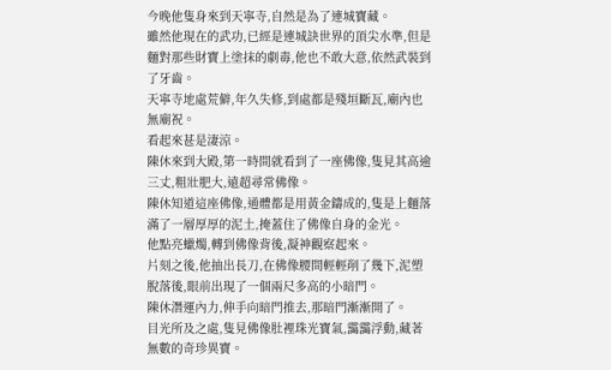今晚他隻身來到天寧寺,自然是為了連城寶藏。
雖然他現在的武功,已經是連城訣世界的頂尖水準,但是麵對那些財寶上塗抹的劇毒,他也不敢大意,依然武裝到了牙齒。
天寧寺地處荒僻,年久失修,到處都是殘垣斷瓦,廟內也無廟祝。
看起來甚是淒涼。
陳休來到大殿,第一時間就看到了一座佛像,隻見其高逾三丈,粗壯肥大,遠超尋常佛像。
陳休知道這座佛像,通體都是用黃金鑄成的,隻是上麵落滿了一層厚厚的泥土,掩蓋住了佛像自身的金光。
他點亮蠟燭,轉到佛像背後,凝神觀察起來。
片刻之後,他抽出長刀,在佛像腰間輕輕削了幾下,泥塑脫落後,眼前出現了一個兩尺多高的小暗門。
陳休潛運內力,伸手向暗門推去,那暗門漸漸開了。
目光所及之處,隻見佛像肚裡珠光寶氣,靄靄浮動,藏著無數的奇珍異寶。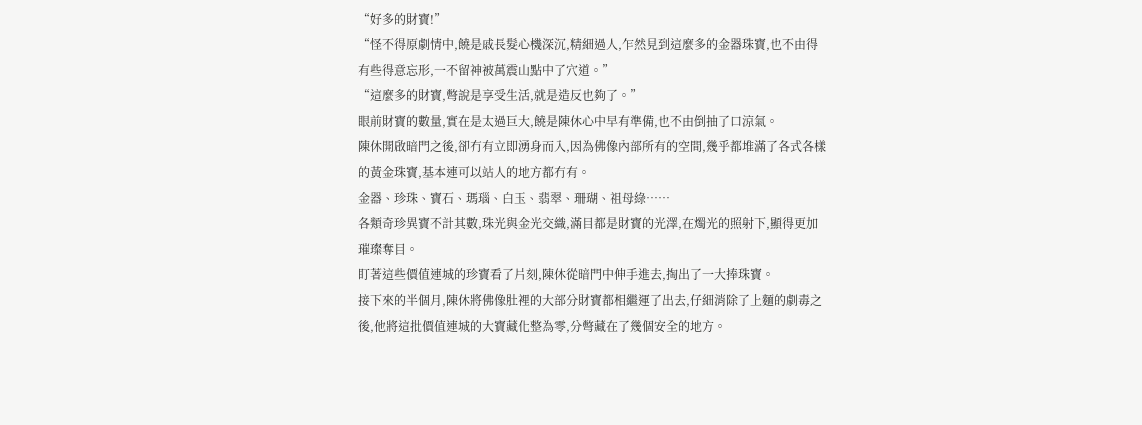“好多的財寶!”
“怪不得原劇情中,饒是戚長髮心機深沉,精細過人,乍然見到這麼多的金器珠寶,也不由得有些得意忘形,一不留神被萬震山點中了穴道。”
“這麼多的財寶,彆說是享受生活,就是造反也夠了。”
眼前財寶的數量,實在是太過巨大,饒是陳休心中早有準備,也不由倒抽了口涼氣。
陳休開啟暗門之後,卻冇有立即湧身而入,因為佛像內部所有的空間,幾乎都堆滿了各式各樣的黃金珠寶,基本連可以站人的地方都冇有。
金器、珍珠、寶石、瑪瑙、白玉、翡翠、珊瑚、祖母綠……
各類奇珍異寶不計其數,珠光與金光交織,滿目都是財寶的光澤,在燭光的照射下,顯得更加璀璨奪目。
盯著這些價值連城的珍寶看了片刻,陳休從暗門中伸手進去,掏出了一大捧珠寶。
接下來的半個月,陳休將佛像肚裡的大部分財寶都相繼運了出去,仔細消除了上麵的劇毒之後,他將這批價值連城的大寶藏化整為零,分彆藏在了幾個安全的地方。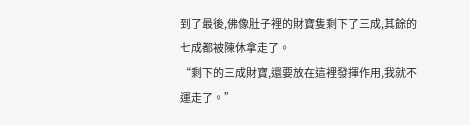到了最後,佛像肚子裡的財寶隻剩下了三成,其餘的七成都被陳休拿走了。
“剩下的三成財寶,還要放在這裡發揮作用,我就不運走了。”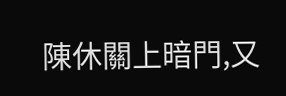陳休關上暗門,又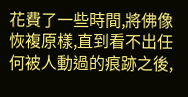花費了一些時間,將佛像恢複原樣,直到看不出任何被人動過的痕跡之後,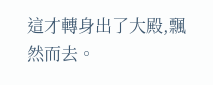這才轉身出了大殿,飄然而去。